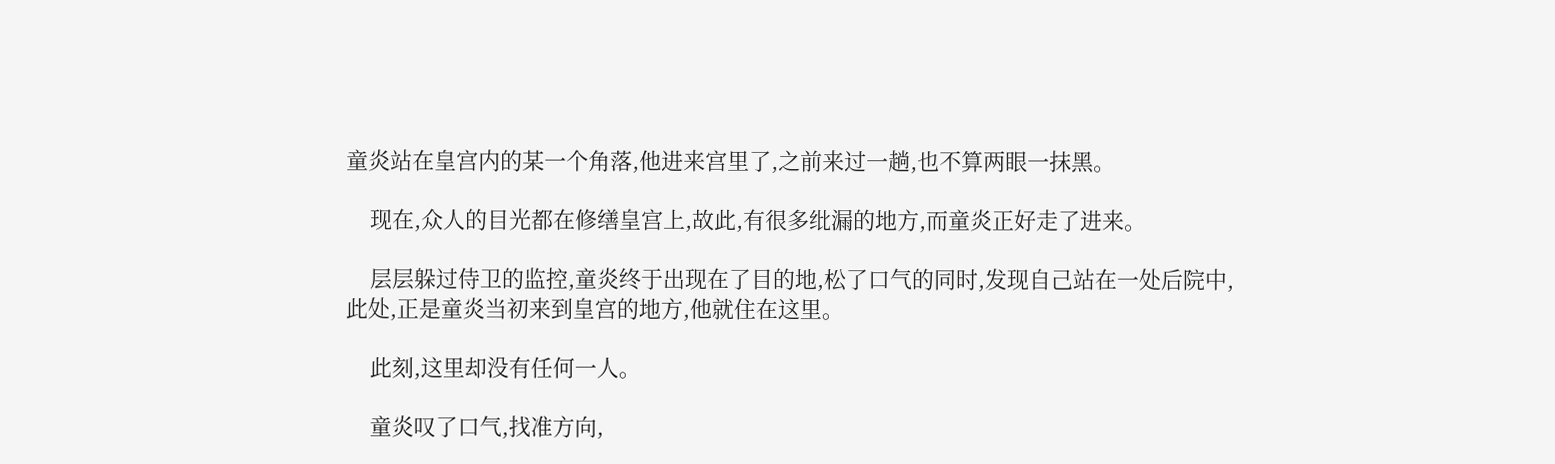童炎站在皇宫内的某一个角落,他进来宫里了,之前来过一趟,也不算两眼一抹黑。

    现在,众人的目光都在修缮皇宫上,故此,有很多纰漏的地方,而童炎正好走了进来。

    层层躲过侍卫的监控,童炎终于出现在了目的地,松了口气的同时,发现自己站在一处后院中,此处,正是童炎当初来到皇宫的地方,他就住在这里。

    此刻,这里却没有任何一人。

    童炎叹了口气,找准方向,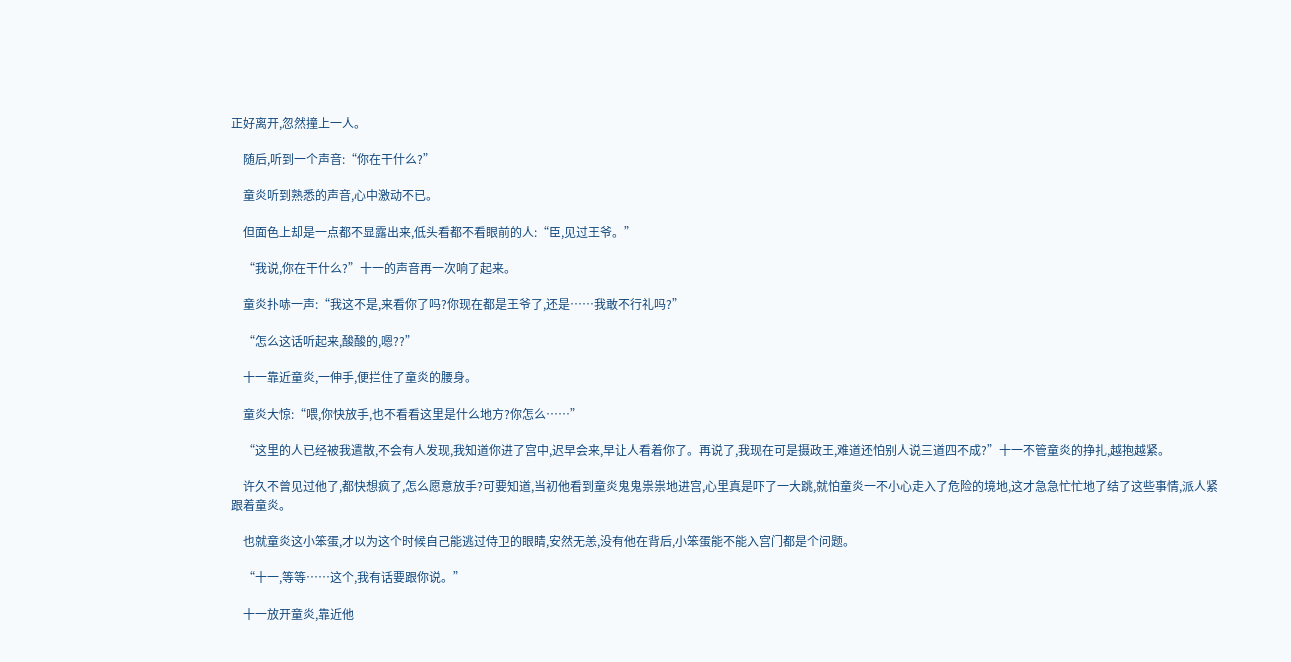正好离开,忽然撞上一人。

    随后,听到一个声音:“你在干什么?”

    童炎听到熟悉的声音,心中激动不已。

    但面色上却是一点都不显露出来,低头看都不看眼前的人:“臣,见过王爷。”

    “我说,你在干什么?”十一的声音再一次响了起来。

    童炎扑哧一声:“我这不是,来看你了吗?你现在都是王爷了,还是……我敢不行礼吗?”

    “怎么这话听起来,酸酸的,嗯??”

    十一靠近童炎,一伸手,便拦住了童炎的腰身。

    童炎大惊:“喂,你快放手,也不看看这里是什么地方?你怎么……”

    “这里的人已经被我遣散,不会有人发现,我知道你进了宫中,迟早会来,早让人看着你了。再说了,我现在可是摄政王,难道还怕别人说三道四不成?”十一不管童炎的挣扎,越抱越紧。

    许久不曾见过他了,都快想疯了,怎么愿意放手?可要知道,当初他看到童炎鬼鬼祟祟地进宫,心里真是吓了一大跳,就怕童炎一不小心走入了危险的境地,这才急急忙忙地了结了这些事情,派人紧跟着童炎。

    也就童炎这小笨蛋,才以为这个时候自己能逃过侍卫的眼睛,安然无恙,没有他在背后,小笨蛋能不能入宫门都是个问题。

    “十一,等等……这个,我有话要跟你说。”

    十一放开童炎,靠近他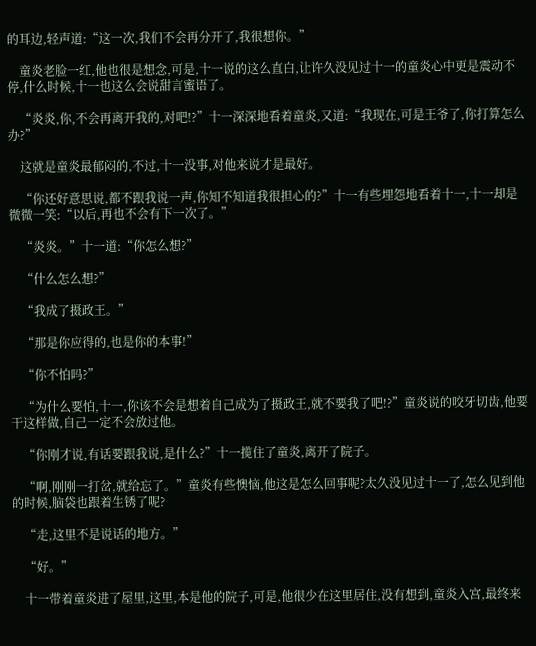的耳边,轻声道:“这一次,我们不会再分开了,我很想你。”

    童炎老脸一红,他也很是想念,可是,十一说的这么直白,让许久没见过十一的童炎心中更是震动不停,什么时候,十一也这么会说甜言蜜语了。

    “炎炎,你,不会再离开我的,对吧!?”十一深深地看着童炎,又道:“我现在,可是王爷了,你打算怎么办?”

    这就是童炎最郁闷的,不过,十一没事,对他来说才是最好。

    “你还好意思说,都不跟我说一声,你知不知道我很担心的?”十一有些埋怨地看着十一,十一却是微微一笑:“以后,再也不会有下一次了。”

    “炎炎。”十一道:“你怎么想?”

    “什么怎么想?”

    “我成了摄政王。”

    “那是你应得的,也是你的本事!”

    “你不怕吗?”

    “为什么要怕,十一,你该不会是想着自己成为了摄政王,就不要我了吧!?”童炎说的咬牙切齿,他要干这样做,自己一定不会放过他。

    “你刚才说,有话要跟我说,是什么?”十一揽住了童炎,离开了院子。

    “啊,刚刚一打岔,就给忘了。”童炎有些懊恼,他这是怎么回事呢?太久没见过十一了,怎么见到他的时候,脑袋也跟着生锈了呢?

    “走,这里不是说话的地方。”

    “好。”

    十一带着童炎进了屋里,这里,本是他的院子,可是,他很少在这里居住,没有想到,童炎入宫,最终来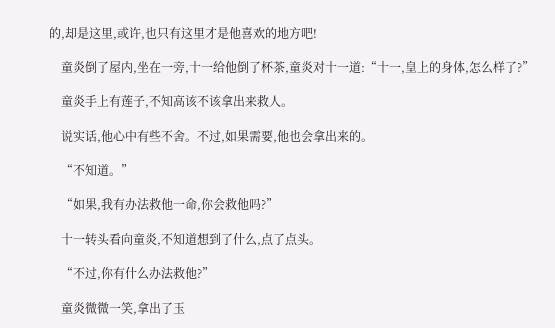的,却是这里,或许,也只有这里才是他喜欢的地方吧!

    童炎倒了屋内,坐在一旁,十一给他倒了杯茶,童炎对十一道:“十一,皇上的身体,怎么样了?”

    童炎手上有莲子,不知高该不该拿出来救人。

    说实话,他心中有些不舍。不过,如果需要,他也会拿出来的。

    “不知道。”

    “如果,我有办法救他一命,你会救他吗?”

    十一转头看向童炎,不知道想到了什么,点了点头。

    “不过,你有什么办法救他?”

    童炎微微一笑,拿出了玉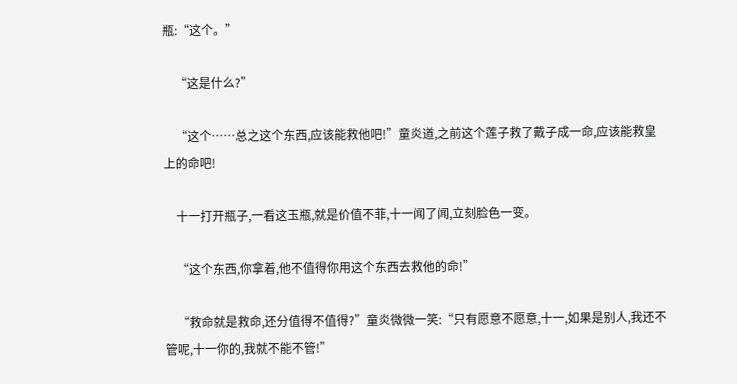瓶:“这个。”

    “这是什么?”

    “这个……总之这个东西,应该能救他吧!”童炎道,之前这个莲子救了戴子成一命,应该能救皇上的命吧!

    十一打开瓶子,一看这玉瓶,就是价值不菲,十一闻了闻,立刻脸色一变。

    “这个东西,你拿着,他不值得你用这个东西去救他的命!”

    “救命就是救命,还分值得不值得?”童炎微微一笑:“只有愿意不愿意,十一,如果是别人,我还不管呢,十一你的,我就不能不管!”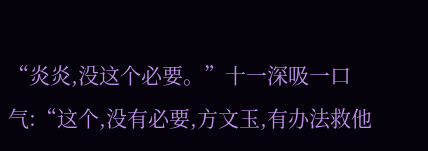“炎炎,没这个必要。”十一深吸一口气:“这个,没有必要,方文玉,有办法救他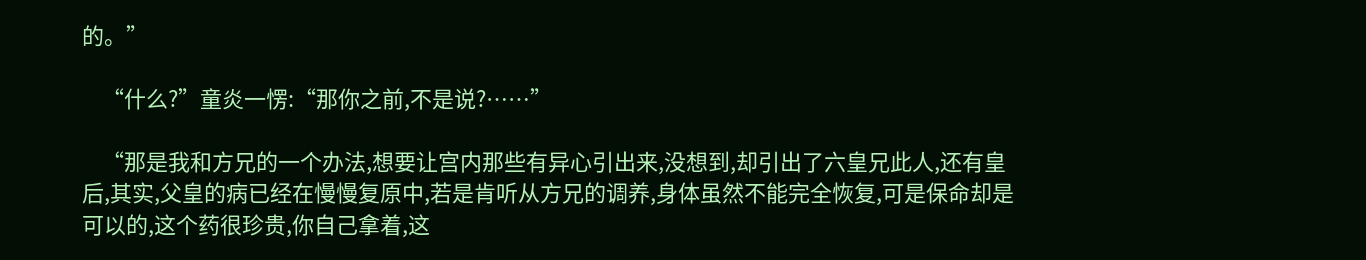的。”

    “什么?”童炎一愣:“那你之前,不是说?……”

    “那是我和方兄的一个办法,想要让宫内那些有异心引出来,没想到,却引出了六皇兄此人,还有皇后,其实,父皇的病已经在慢慢复原中,若是肯听从方兄的调养,身体虽然不能完全恢复,可是保命却是可以的,这个药很珍贵,你自己拿着,这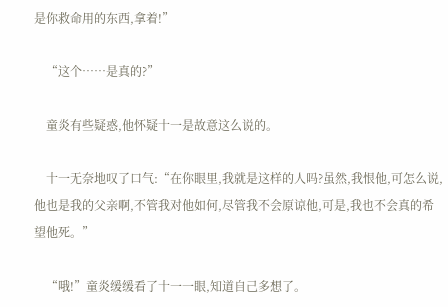是你救命用的东西,拿着!”

    “这个……是真的?”

    童炎有些疑惑,他怀疑十一是故意这么说的。

    十一无奈地叹了口气:“在你眼里,我就是这样的人吗?虽然,我恨他,可怎么说,他也是我的父亲啊,不管我对他如何,尽管我不会原谅他,可是,我也不会真的希望他死。”

    “哦!”童炎缓缓看了十一一眼,知道自己多想了。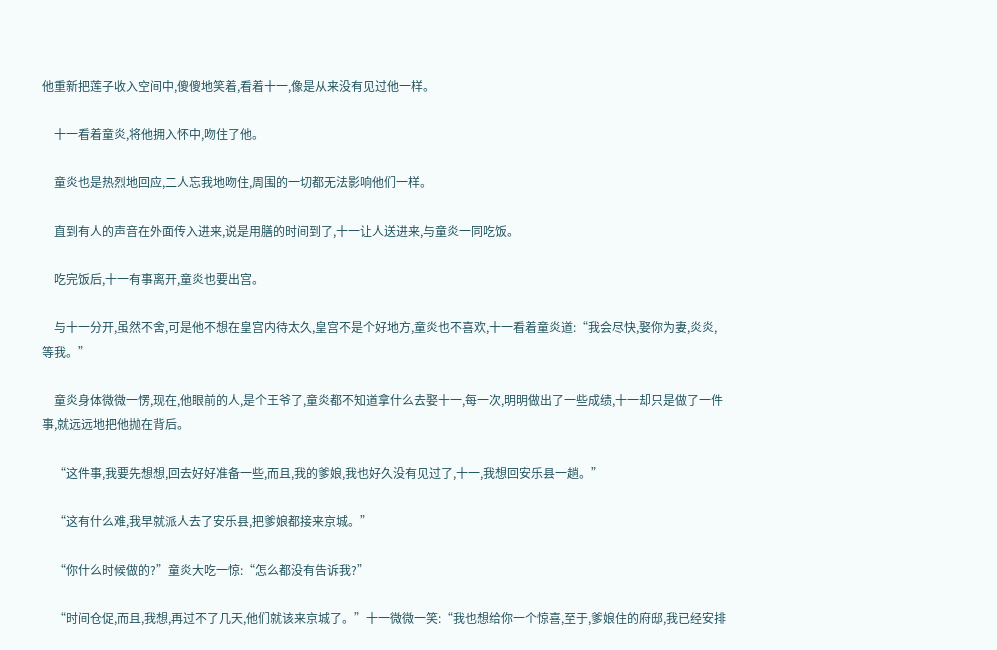他重新把莲子收入空间中,傻傻地笑着,看着十一,像是从来没有见过他一样。

    十一看着童炎,将他拥入怀中,吻住了他。

    童炎也是热烈地回应,二人忘我地吻住,周围的一切都无法影响他们一样。

    直到有人的声音在外面传入进来,说是用膳的时间到了,十一让人送进来,与童炎一同吃饭。

    吃完饭后,十一有事离开,童炎也要出宫。

    与十一分开,虽然不舍,可是他不想在皇宫内待太久,皇宫不是个好地方,童炎也不喜欢,十一看着童炎道:“我会尽快,娶你为妻,炎炎,等我。”

    童炎身体微微一愣,现在,他眼前的人,是个王爷了,童炎都不知道拿什么去娶十一,每一次,明明做出了一些成绩,十一却只是做了一件事,就远远地把他抛在背后。

    “这件事,我要先想想,回去好好准备一些,而且,我的爹娘,我也好久没有见过了,十一,我想回安乐县一趟。”

    “这有什么难,我早就派人去了安乐县,把爹娘都接来京城。”

    “你什么时候做的?”童炎大吃一惊:“怎么都没有告诉我?”

    “时间仓促,而且,我想,再过不了几天,他们就该来京城了。”十一微微一笑:“我也想给你一个惊喜,至于,爹娘住的府邸,我已经安排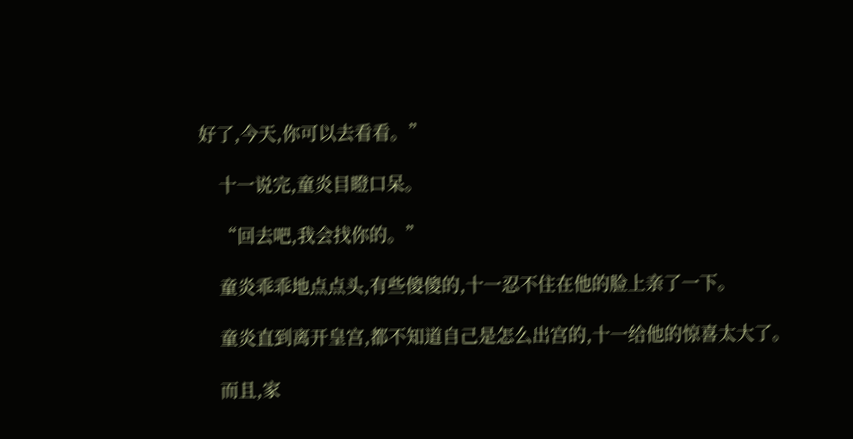好了,今天,你可以去看看。”

    十一说完,童炎目瞪口呆。

    “回去吧,我会找你的。”

    童炎乖乖地点点头,有些傻傻的,十一忍不住在他的脸上亲了一下。

    童炎直到离开皇宫,都不知道自己是怎么出宫的,十一给他的惊喜太大了。

    而且,家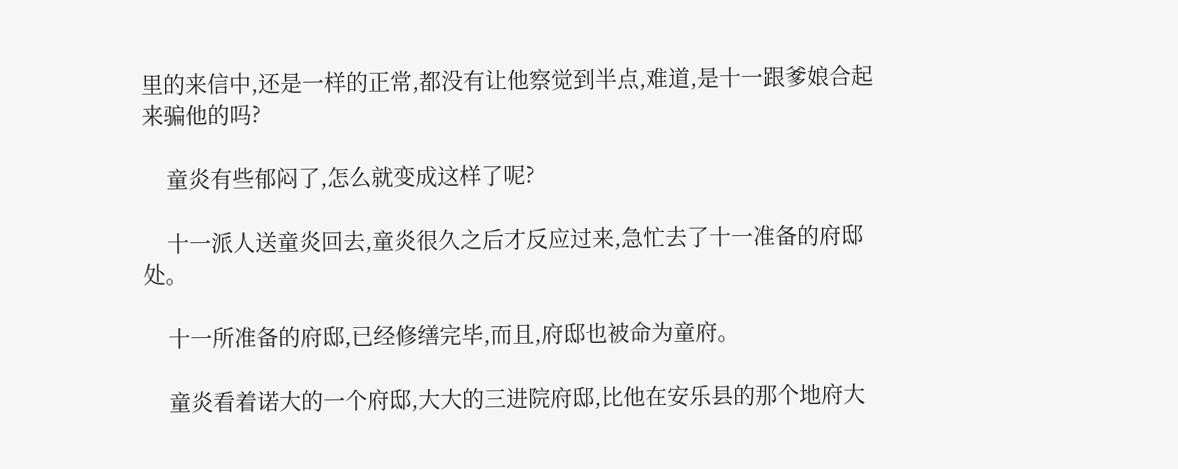里的来信中,还是一样的正常,都没有让他察觉到半点,难道,是十一跟爹娘合起来骗他的吗?

    童炎有些郁闷了,怎么就变成这样了呢?

    十一派人送童炎回去,童炎很久之后才反应过来,急忙去了十一准备的府邸处。

    十一所准备的府邸,已经修缮完毕,而且,府邸也被命为童府。

    童炎看着诺大的一个府邸,大大的三进院府邸,比他在安乐县的那个地府大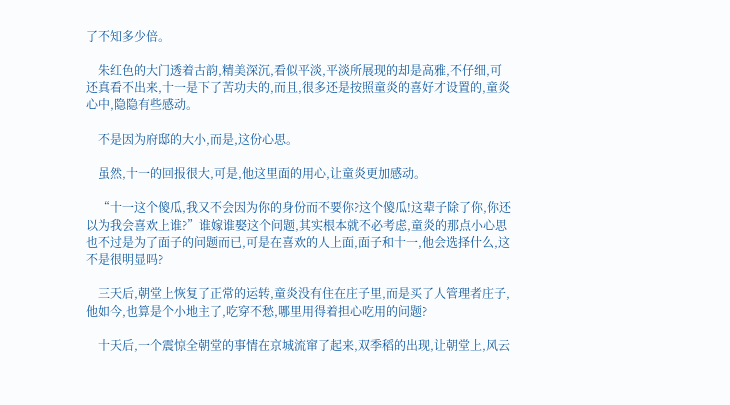了不知多少倍。

    朱红色的大门透着古韵,精美深沉,看似平淡,平淡所展现的却是高雅,不仔细,可还真看不出来,十一是下了苦功夫的,而且,很多还是按照童炎的喜好才设置的,童炎心中,隐隐有些感动。

    不是因为府邸的大小,而是,这份心思。

    虽然,十一的回报很大,可是,他这里面的用心,让童炎更加感动。

    “十一这个傻瓜,我又不会因为你的身份而不要你?这个傻瓜!这辈子除了你,你还以为我会喜欢上谁?”谁嫁谁娶这个问题,其实根本就不必考虑,童炎的那点小心思也不过是为了面子的问题而已,可是在喜欢的人上面,面子和十一,他会选择什么,这不是很明显吗?

    三天后,朝堂上恢复了正常的运转,童炎没有住在庄子里,而是买了人管理者庄子,他如今,也算是个小地主了,吃穿不愁,哪里用得着担心吃用的问题?

    十天后,一个震惊全朝堂的事情在京城流窜了起来,双季稻的出现,让朝堂上,风云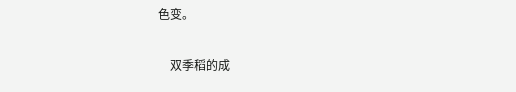色变。

    双季稻的成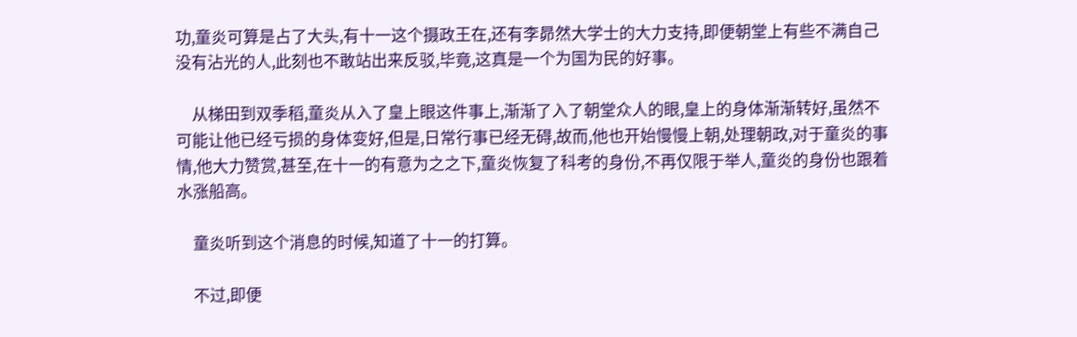功,童炎可算是占了大头,有十一这个摄政王在,还有李昴然大学士的大力支持,即便朝堂上有些不满自己没有沾光的人,此刻也不敢站出来反驳,毕竟,这真是一个为国为民的好事。

    从梯田到双季稻,童炎从入了皇上眼这件事上,渐渐了入了朝堂众人的眼,皇上的身体渐渐转好,虽然不可能让他已经亏损的身体变好,但是,日常行事已经无碍,故而,他也开始慢慢上朝,处理朝政,对于童炎的事情,他大力赞赏,甚至,在十一的有意为之之下,童炎恢复了科考的身份,不再仅限于举人,童炎的身份也跟着水涨船高。

    童炎听到这个消息的时候,知道了十一的打算。

    不过,即便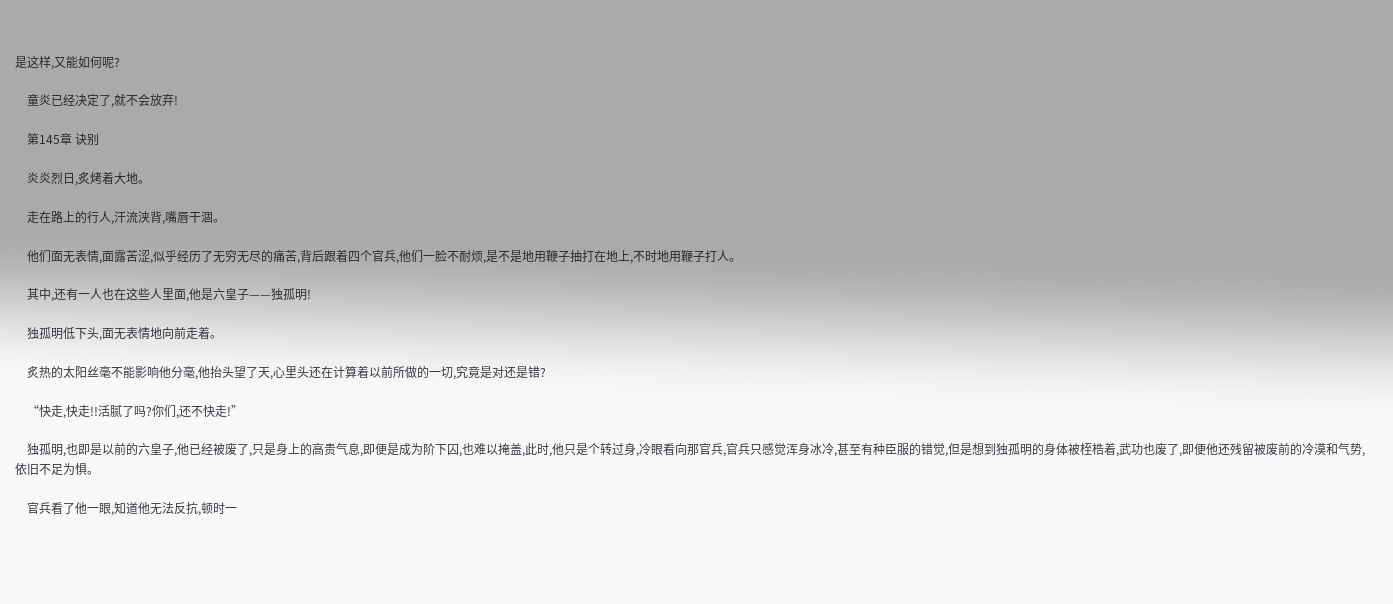是这样,又能如何呢?

    童炎已经决定了,就不会放弃!

    第145章 诀别

    炎炎烈日,炙烤着大地。

    走在路上的行人,汗流浃背,嘴唇干涸。

    他们面无表情,面露苦涩,似乎经历了无穷无尽的痛苦,背后跟着四个官兵,他们一脸不耐烦,是不是地用鞭子抽打在地上,不时地用鞭子打人。

    其中,还有一人也在这些人里面,他是六皇子——独孤明!

    独孤明低下头,面无表情地向前走着。

    炙热的太阳丝毫不能影响他分毫,他抬头望了天,心里头还在计算着以前所做的一切,究竟是对还是错?

    “快走,快走!!活腻了吗?你们,还不快走!”

    独孤明,也即是以前的六皇子,他已经被废了,只是身上的高贵气息,即便是成为阶下囚,也难以掩盖,此时,他只是个转过身,冷眼看向那官兵,官兵只感觉浑身冰冷,甚至有种臣服的错觉,但是想到独孤明的身体被桎梏着,武功也废了,即便他还残留被废前的冷漠和气势,依旧不足为惧。

    官兵看了他一眼,知道他无法反抗,顿时一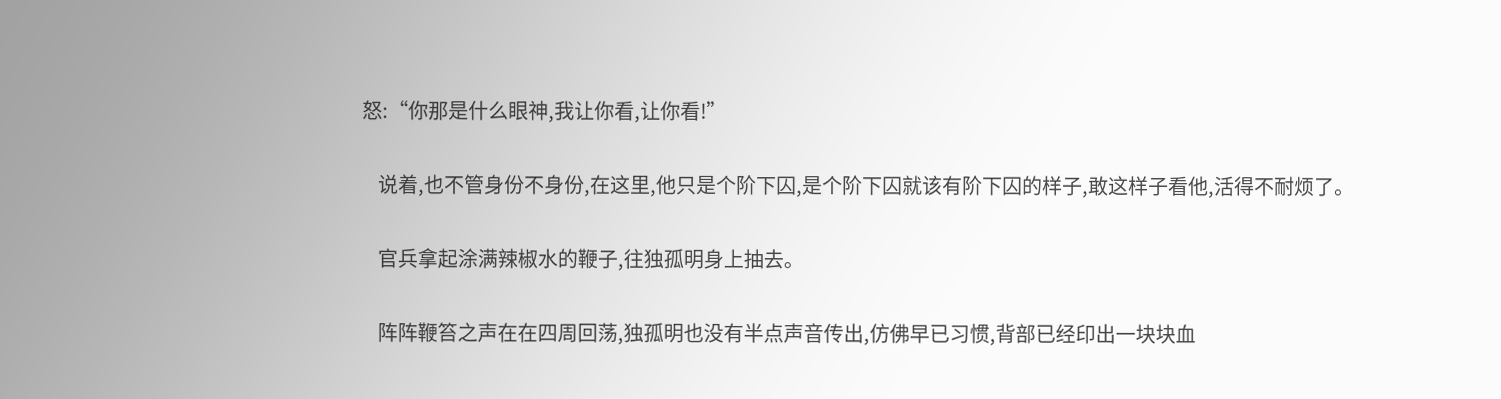怒:“你那是什么眼神,我让你看,让你看!”

    说着,也不管身份不身份,在这里,他只是个阶下囚,是个阶下囚就该有阶下囚的样子,敢这样子看他,活得不耐烦了。

    官兵拿起涂满辣椒水的鞭子,往独孤明身上抽去。

    阵阵鞭笞之声在在四周回荡,独孤明也没有半点声音传出,仿佛早已习惯,背部已经印出一块块血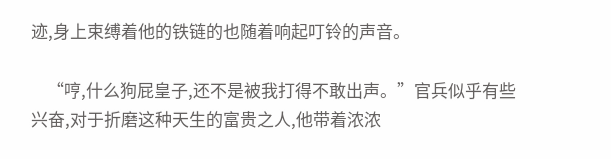迹,身上束缚着他的铁链的也随着响起叮铃的声音。

    “哼,什么狗屁皇子,还不是被我打得不敢出声。”官兵似乎有些兴奋,对于折磨这种天生的富贵之人,他带着浓浓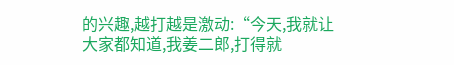的兴趣,越打越是激动:“今天,我就让大家都知道,我姜二郎,打得就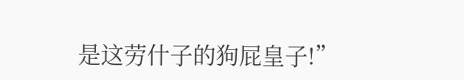是这劳什子的狗屁皇子!”